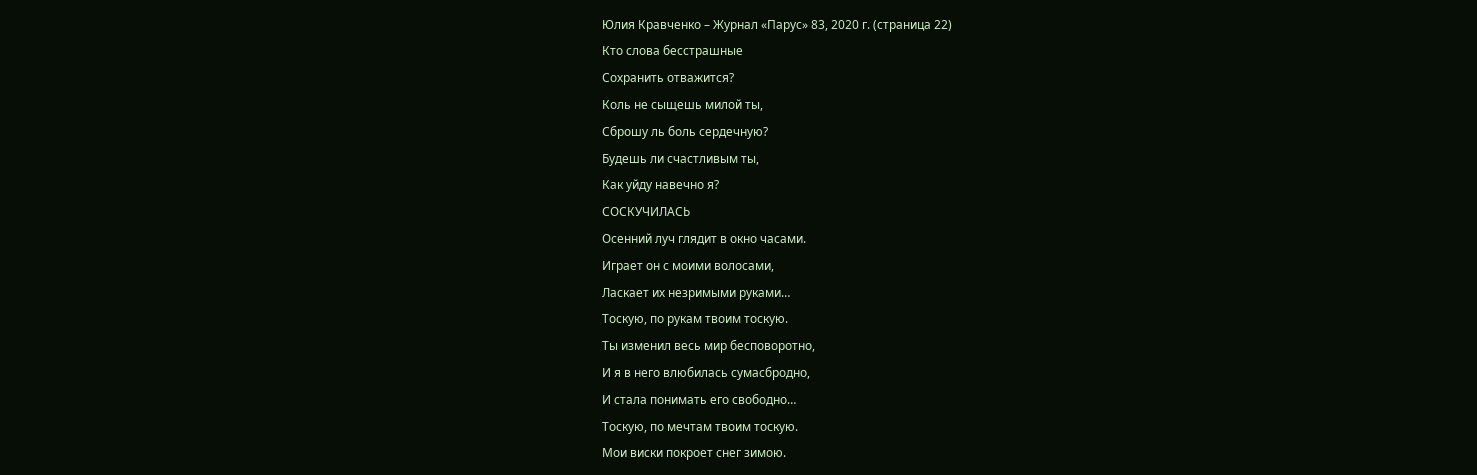Юлия Кравченко – Журнал «Парус» 83, 2020 г. (страница 22)
Кто слова бесстрашные
Сохранить отважится?
Коль не сыщешь милой ты,
Сброшу ль боль сердечную?
Будешь ли счастливым ты,
Как уйду навечно я?
СОСКУЧИЛАСЬ
Осенний луч глядит в окно часами.
Играет он с моими волосами,
Ласкает их незримыми руками…
Тоскую, по рукам твоим тоскую.
Ты изменил весь мир бесповоротно,
И я в него влюбилась сумасбродно,
И стала понимать его свободно…
Тоскую, по мечтам твоим тоскую.
Мои виски покроет снег зимою.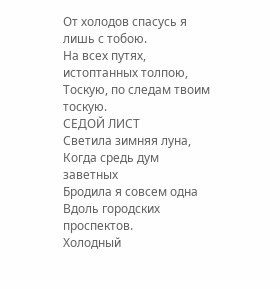От холодов спасусь я лишь с тобою.
На всех путях, истоптанных толпою,
Тоскую, по следам твоим тоскую.
СЕДОЙ ЛИСТ
Светила зимняя луна,
Когда средь дум заветных
Бродила я совсем одна
Вдоль городских проспектов.
Холодный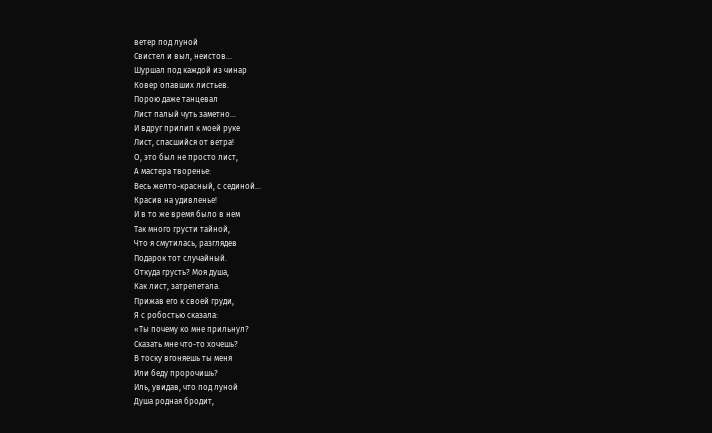ветер под луной
Свистел и выл, неистов…
Шуршал под каждой из чинар
Ковер опавших листьев.
Порою даже танцевал
Лист палый чуть заметно…
И вдруг прилип к моей руке
Лист, спасшийся от ветра!
О, это был не просто лист,
А мастера творенье:
Весь желто-красный, с сединой…
Красив на удивленье!
И в то же время было в нем
Так много грусти тайной,
Что я смутилась, разглядев
Подарок тот случайный.
Откуда грусть? Моя душа,
Как лист, затрепетала.
Прижав его к своей груди,
Я с робостью сказала:
«Ты почему ко мне прильнул?
Сказать мне что-то хочешь?
В тоску вгоняешь ты меня
Или беду пророчишь?
Иль, увидав, что под луной
Душа родная бродит,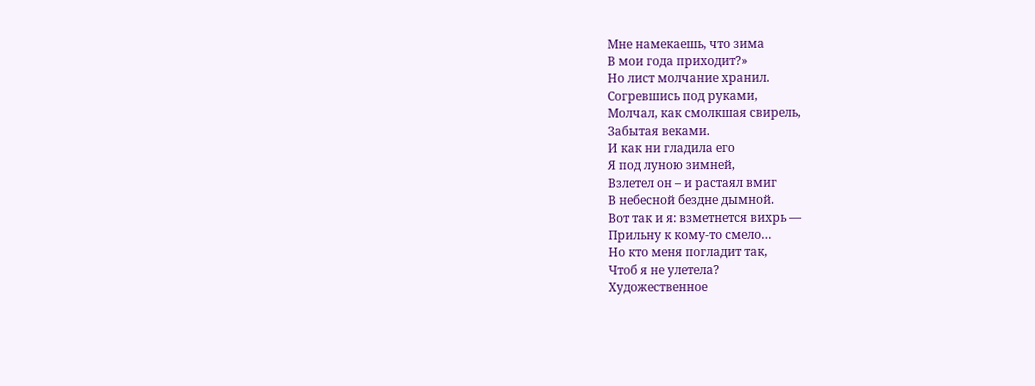Мне намекаешь, что зима
В мои года приходит?»
Но лист молчание хранил.
Согревшись под руками,
Молчал, как смолкшая свирель,
Забытая веками.
И как ни гладила его
Я под луною зимней,
Взлетел он – и растаял вмиг
В небесной бездне дымной.
Вот так и я: взметнется вихрь —
Прильну к кому-то смело…
Но кто меня погладит так,
Чтоб я не улетела?
Художественное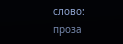слово: проза